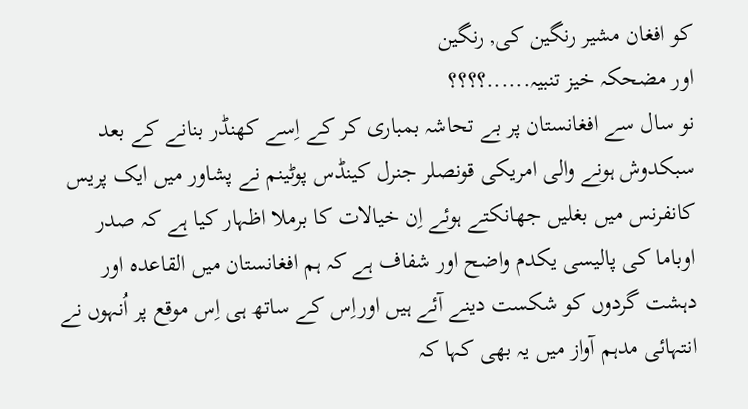کو افغان مشیر رنگین کی, رنگین
اور مضحکہ خیز تنبیہ......؟؟؟؟
نو سال سے افغانستان پر بے تحاشہ بمباری کر کے اِسے کھنڈر بنانے کے بعد
سبکدوش ہونے والی امریکی قونصلر جنرل کینڈس پوٹینم نے پشاور میں ایک پریس
کانفرنس میں بغلیں جھانکتے ہوئے اِن خیالات کا برملا اظہار کیا ہے کہ صدر
اوباما کی پالیسی یکدم واضح اور شفاف ہے کہ ہم افغانستان میں القاعدہ اور
دہشت گردوں کو شکست دینے آئے ہیں اوراِس کے ساتھ ہی اِس موقع پر اُنہوں نے
انتہائی مدہم آواز میں یہ بھی کہا کہ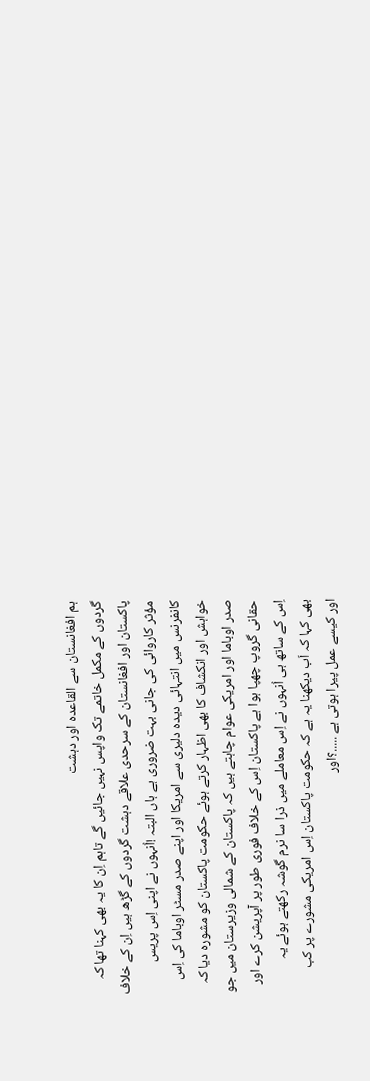ہم افغانستان سے القاعدہ اور دہشت
گردوں کے مکمل خاتمے تک واپس نہیں جائیں گے تاہم اِن کا یہ بھی کہنا تھا کہ
پاکستان اور افغانستان کے سرحدی علاقے دہشت گردوں کے گڑھ ہیں اِن کے خلاف
مؤثر کاروائی کی جانی بہت ضروری ہے ہاں البتہ !اُنہوں نے اپنی اِس پریس
کانفرنس میں انتہائی دیدہ دلیری سے امریکا اور اپنے صدر مسٹر اوباما کی اِس
خواہش اور انکشاف کا بھی اظہار کرتے ہوئے حکومت پاکستان کو مشورہ دیا کہ
صدر اوباما اور امریکی عوام چاہتے ہیں کہ پاکستان کے شمالی وزیرستان میں جو
حقانی گروپ چھپا ہوا ہے پاکستان اِس کے خلاف فوری طور پر آپریشن کرے اور
اِس کے ساتھ ہی اُنہوں نے اِس معاملے میں ذرا سا نرم گوشہ رکھتے ہوئے یہ
بھی کہا کہ اَب دیکھنا یہ ہے کہ حکومت پاکستان اِس امریکی مشورے پر کب
اور کیسے عمل پیرا ہوتی ہے .....؟اور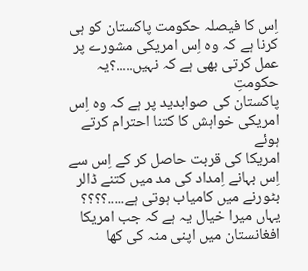اِس کا فیصلہ حکومت پاکستان کو ہی
کرنا ہے کہ وہ اِس امریکی مشورے پر عمل کرتی بھی ہے کہ نہیں.....؟یہ حکومتِ
پاکستان کی صوابدید پر ہے کہ وہ اِس امریکی خواہش کا کتنا احترام کرتے ہوئے
امریکا کی قربت حاصل کر کے اِس سے اِس بہانے اِمداد کی مد میں کتنے ڈالر
بٹورنے میں کامیاب ہوتی ہے.....؟؟؟؟
یہاں میرا خیال یہ ہے کہ جب امریکا افغانستان میں اپنی منہ کی کھا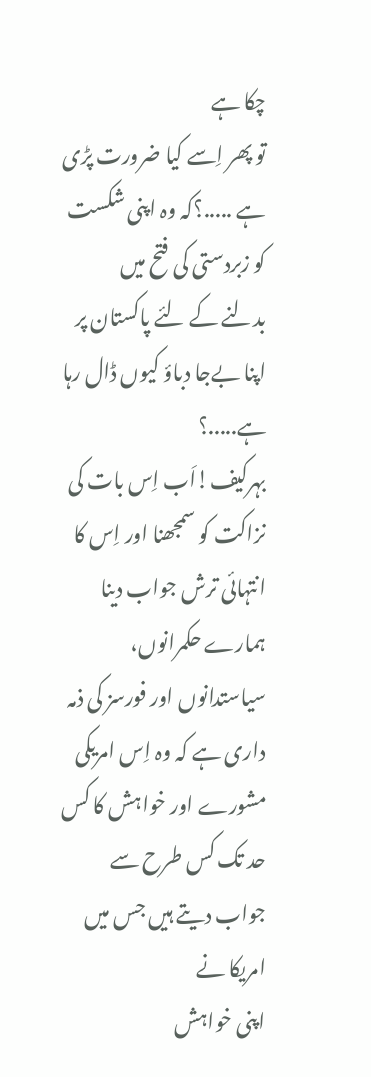چکا ہے
تو پھر اِسے کیا ضرورت پڑی ہے .....؟کہ وہ اپنی شکست کو زبردستی کی فتح میں
بدلنے کے لئے پاکستان پر اپنا بےجا دباؤ کیوں ڈال رہا ہے.....؟
بہرکیف!اَب اِس بات کی نزاکت کو سمجھنا اور اِس کا انتہائی ترش جواب دینا
ہمارے حکمرانوں، سیاستدانوں اور فورسز کی ذمہ داری ہے کہ وہ اِس امریکی
مشورے اور خواہش کا کس حد تک کس طرح سے جواب دیتے ہیں جس میں امریکا نے
اپنی خواہش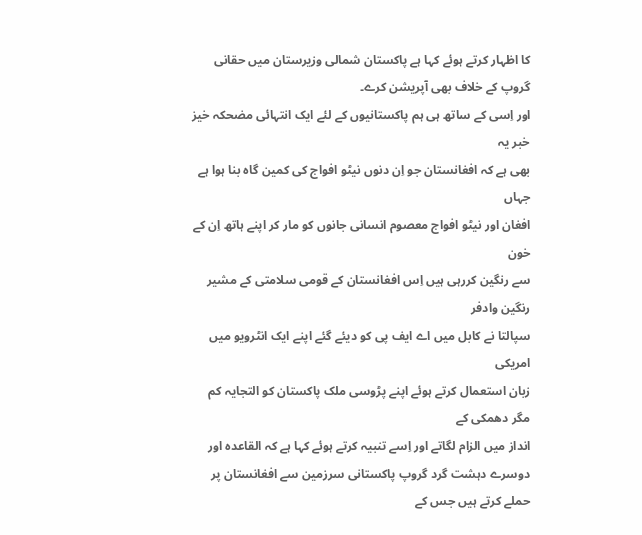کا اظہار کرتے ہوئے کہا ہے پاکستان شمالی وزیرستان میں حقانی
گروپ کے خلاف بھی آپریشن کرے۔
اور اِسی کے ساتھ ہی ہم پاکستانیوں کے لئے ایک انتہائی مضحکہ خیز خبر یہ
بھی ہے کہ افغانستان جو اِن دنوں نیٹو افواج کی کمین گاہ بنا ہوا ہے جہاں
افغان اور نیٹو افواج معصوم انسانی جانوں کو مار کر اپنے ہاتھ اِن کے خون
سے رنگین کررہی ہیں اِس افغانستان کے قومی سلامتی کے مشیر رنگین وادفر
سپالتا نے کابل میں اے ایف پی کو دیئے گئے اپنے ایک انٹرویو میں امریکی
زبان استعمال کرتے ہوئے اپنے پڑوسی ملک پاکستان کو التجایہ کم مگر دھمکی کے
انداز میں الزام لگاتے اور اِسے تنبیہ کرتے ہوئے کہا ہے کہ القاعدہ اور
دوسرے دہشت گرد گروپ پاکستانی سرزمین سے افغانستان پر حملے کرتے ہیں جس کے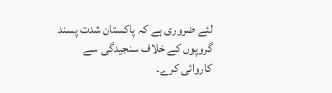لئے ضروری ہے کہ پاکستان شدت پسند گروپوں کے خلاف سنجیدگی سے کاروائی کرے۔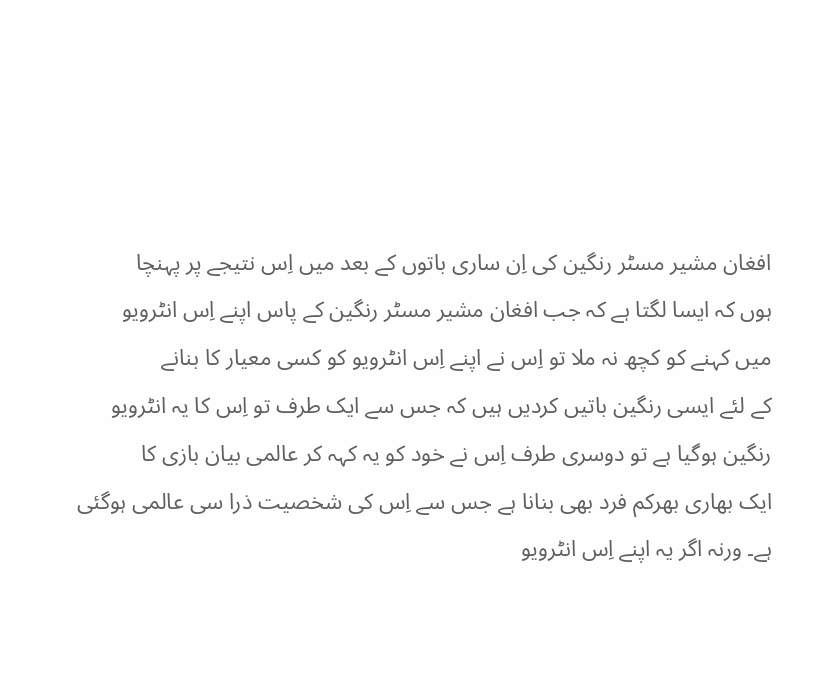افغان مشیر مسٹر رنگین کی اِن ساری باتوں کے بعد میں اِس نتیجے پر پہنچا
ہوں کہ ایسا لگتا ہے کہ جب افغان مشیر مسٹر رنگین کے پاس اپنے اِس انٹرویو
میں کہنے کو کچھ نہ ملا تو اِس نے اپنے اِس انٹرویو کو کسی معیار کا بنانے
کے لئے ایسی رنگین باتیں کردیں ہیں کہ جس سے ایک طرف تو اِس کا یہ انٹرویو
رنگین ہوگیا ہے تو دوسری طرف اِس نے خود کو یہ کہہ کر عالمی بیان بازی کا
ایک بھاری بھرکم فرد بھی بنانا ہے جس سے اِس کی شخصیت ذرا سی عالمی ہوگئی
ہے۔ ورنہ اگر یہ اپنے اِس انٹرویو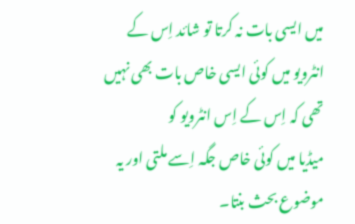میں ایسی بات نہ کرتا تو شائد اِس کے
انٹرویو میں کوئی ایسی خاص بات بھی نہیں تھی کہ اِس کے اِس انٹرویو کو
میڈیا میں کوئی خاص جگہ اِسے ملتی اور یہ موضوع بحث بنتا۔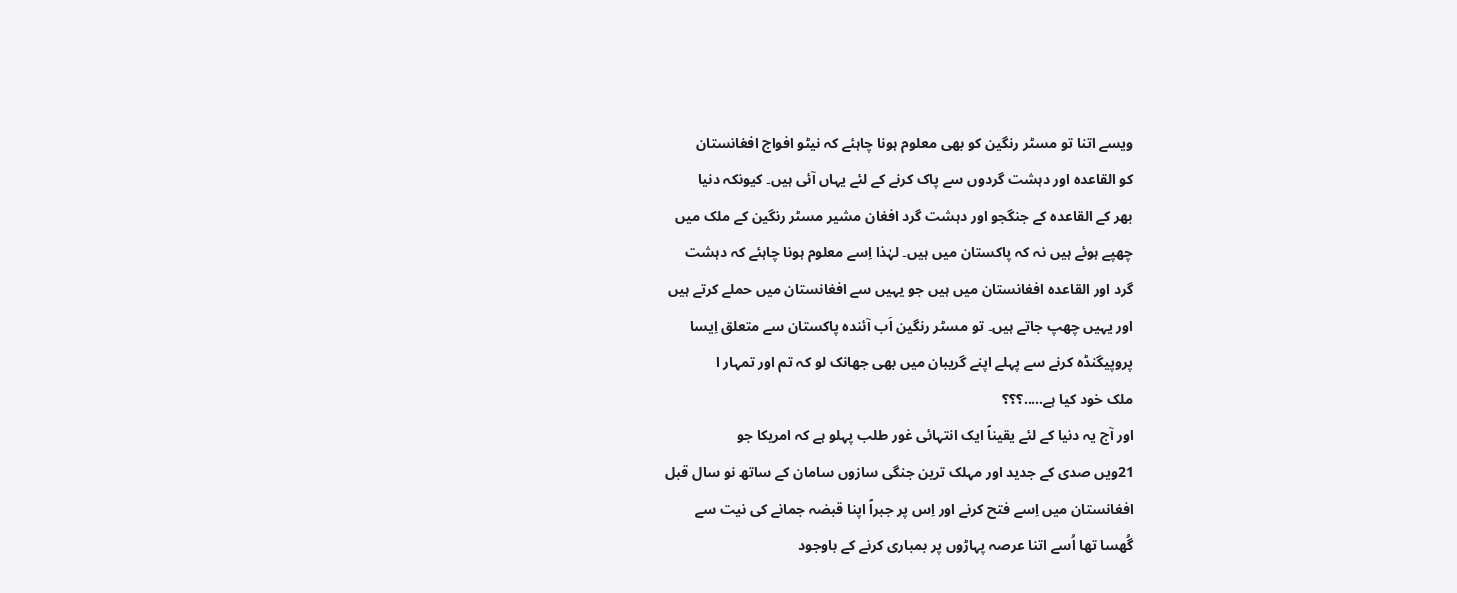ویسے اتنا تو مسٹر رنگین کو بھی معلوم ہونا چاہئے کہ نیٹو افواج افغانستان
کو القاعدہ اور دہشت گردوں سے پاک کرنے کے لئے یہاں آئی ہیں۔ کیونکہ دنیا
بھر کے القاعدہ کے جنگجو اور دہشت گرد افغان مشیر مسٹر رنگین کے ملک میں
چھپے ہوئے ہیں نہ کہ پاکستان میں ہیں۔ لہٰذا اِسے معلوم ہونا چاہئے کہ دہشت
گرد اور القاعدہ افغانستان میں ہیں جو یہیں سے افغانستان میں حملے کرتے ہیں
اور یہیں چھپ جاتے ہیں۔ تو مسٹر رنگین اَب آئندہ پاکستان سے متعلق اِیسا
پروپیگنڈہ کرنے سے پہلے اپنے گریبان میں بھی جھانک لو کہ تم اور تمہار ا
ملک خود کیا ہے.....؟؟؟
اور آج یہ دنیا کے لئے یقیناً ایک انتہائی غور طلب پہلو ہے کہ امریکا جو
21ویں صدی کے جدید اور مہلک ترین جنگی سازوں سامان کے ساتھ نو سال قبل
افغانستان میں اِسے فتح کرنے اور اِس پر جبراً اپنا قبضہ جمانے کی نیت سے
گُھسا تھا اُسے اتنا عرصہ پہاڑوں پر بمباری کرنے کے باوجود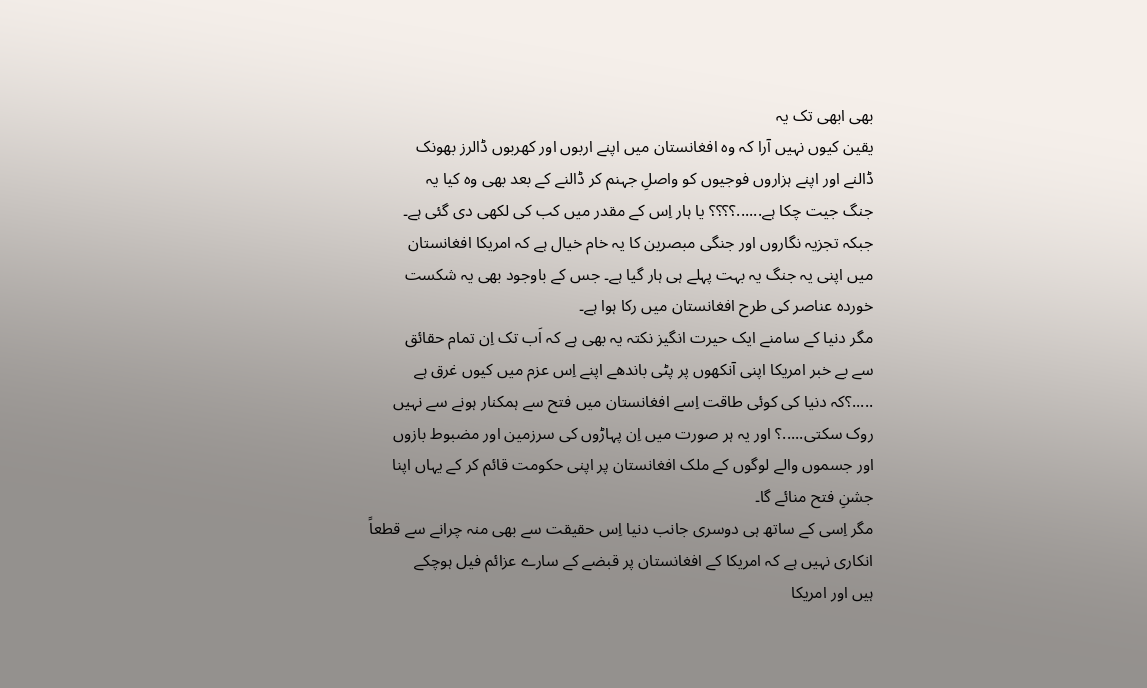بھی ابھی تک یہ
یقین کیوں نہیں آرا کہ وہ افغانستان میں اپنے اربوں اور کھربوں ڈالرز بھونک
ڈالنے اور اپنے ہزاروں فوجیوں کو واصلِ جہنم کر ڈالنے کے بعد بھی وہ کیا یہ
جنگ جیت چکا ہے......؟؟؟؟ یا ہار اِس کے مقدر میں کب کی لکھی دی گئی ہے۔
جبکہ تجزیہ نگاروں اور جنگی مبصرین کا یہ خام خیال ہے کہ امریکا افغانستان
میں اپنی یہ جنگ یہ بہت پہلے ہی ہار گیا ہے۔ جس کے باوجود بھی یہ شکست
خوردہ عناصر کی طرح افغانستان میں رکا ہوا ہے۔
مگر دنیا کے سامنے ایک حیرت انگیز نکتہ یہ بھی ہے کہ اَب تک اِن تمام حقائق
سے بے خبر امریکا اپنی آنکھوں پر پٹی باندھے اپنے اِس عزم میں کیوں غرق ہے
.....؟کہ دنیا کی کوئی طاقت اِسے افغانستان میں فتح سے ہمکنار ہونے سے نہیں
روک سکتی.....؟ اور یہ ہر صورت میں اِن پہاڑوں کی سرزمین اور مضبوط بازوں
اور جسموں والے لوگوں کے ملک افغانستان پر اپنی حکومت قائم کر کے یہاں اپنا
جشنِ فتح منائے گا۔
مگر اِسی کے ساتھ ہی دوسری جانب دنیا اِس حقیقت سے بھی منہ چرانے سے قطعاً
انکاری نہیں ہے کہ امریکا کے افغانستان پر قبضے کے سارے عزائم فیل ہوچکے
ہیں اور امریکا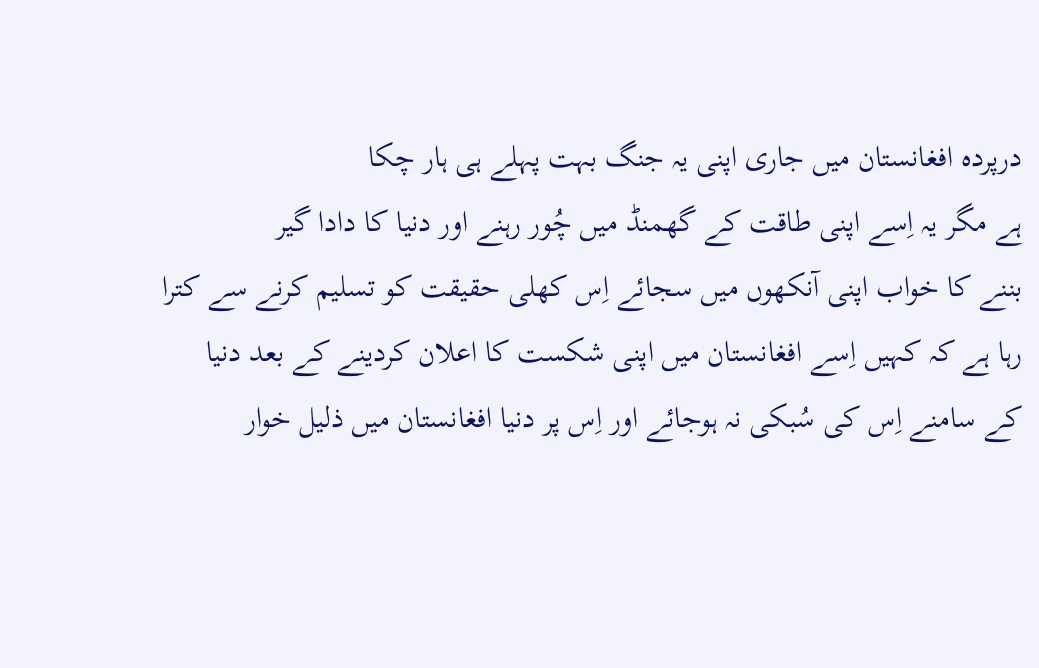درپردہ افغانستان میں جاری اپنی یہ جنگ بہت پہلے ہی ہار چکا
ہے مگر یہ اِسے اپنی طاقت کے گھمنڈ میں چُور رہنے اور دنیا کا دادا گیر
بننے کا خواب اپنی آنکھوں میں سجائے اِس کھلی حقیقت کو تسلیم کرنے سے کترا
رہا ہے کہ کہیں اِسے افغانستان میں اپنی شکست کا اعلان کردینے کے بعد دنیا
کے سامنے اِس کی سُبکی نہ ہوجائے اور اِس پر دنیا افغانستان میں ذلیل خوار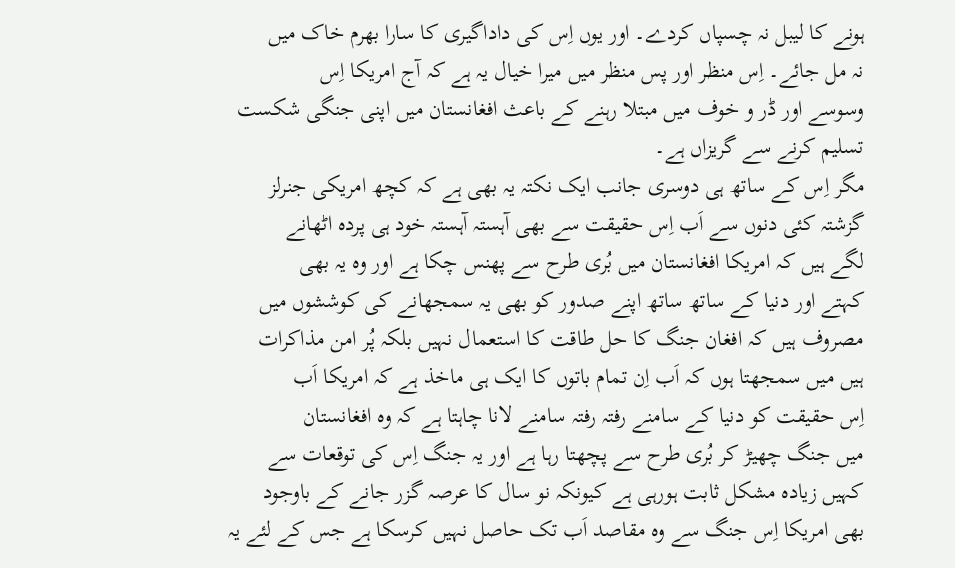ہونے کا لیبل نہ چسپاں کردے۔ اور یوں اِس کی داداگیری کا سارا بھرم خاک میں
نہ مل جائے۔ اِس منظر اور پس منظر میں میرا خیال یہ ہے کہ آج امریکا اِس
وسوسے اور ڈر و خوف میں مبتلا رہنے کے باعث افغانستان میں اپنی جنگی شکست
تسلیم کرنے سے گریزاں ہے۔
مگر اِس کے ساتھ ہی دوسری جانب ایک نکتہ یہ بھی ہے کہ کچھ امریکی جنرلز
گزشتہ کئی دنوں سے اَب اِس حقیقت سے بھی آہستہ آہستہ خود ہی پردہ اٹھانے
لگے ہیں کہ امریکا افغانستان میں بُری طرح سے پھنس چکا ہے اور وہ یہ بھی
کہتے اور دنیا کے ساتھ ساتھ اپنے صدور کو بھی یہ سمجھانے کی کوششوں میں
مصروف ہیں کہ افغان جنگ کا حل طاقت کا استعمال نہیں بلکہ پُر امن مذاکرات
ہیں میں سمجھتا ہوں کہ اَب اِن تمام باتوں کا ایک ہی ماخذ ہے کہ امریکا اَب
اِس حقیقت کو دنیا کے سامنے رفتہ رفتہ سامنے لانا چاہتا ہے کہ وہ افغانستان
میں جنگ چھیڑ کر بُری طرح سے پچھتا رہا ہے اور یہ جنگ اِس کی توقعات سے
کہیں زیادہ مشکل ثابت ہورہی ہے کیونکہ نو سال کا عرصہ گزر جانے کے باوجود
بھی امریکا اِس جنگ سے وہ مقاصد اَب تک حاصل نہیں کرسکا ہے جس کے لئے یہ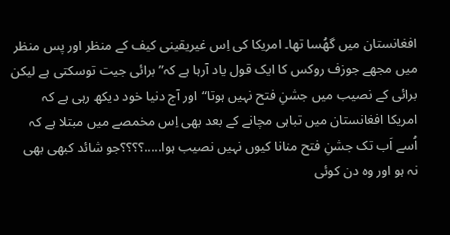افغانستان میں گھُسا تھا۔ امریکا کی اِس غیریقینی کیف کے منظر اور پس منظر
میں مجھے جوزف روکس کا ایک قول یاد آرہا ہے کہ”برائی جیت توسکتی ہے لیکن
برائی کے نصیب میں جشنِ فتح نہیں ہوتا“اور آج دنیا خود دیکھ رہی ہے کہ
امریکا افغانستان میں تباہی مچانے کے بعد بھی اِس مخمصے میں مبتلا ہے کہ
اُسے اَب تک جشنِ فتح منانا کیوں نہیں نصیب ہوا.....؟؟؟؟جو شائد کبھی بھی
نہ ہو اور وہ دن کوئی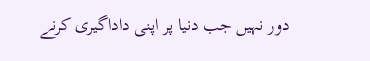دور نہیں جب دنیا پر اپنی داداگیری کرنے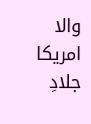والا امریکا
جلادِ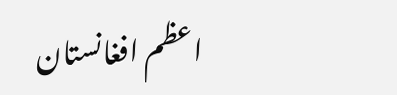اعظم افغانستان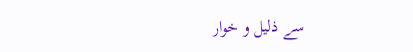سے ذلیل و خوار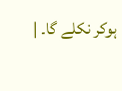ہوکر نکلے گا۔ |